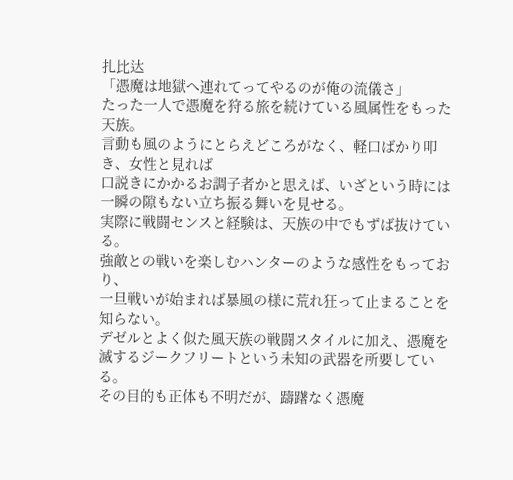扎比达
「憑魔は地獄へ連れてってやるのが俺の流儀さ」
たった一人で憑魔を狩る旅を続けている風属性をもった天族。
言動も風のようにとらえどころがなく、軽口ばかり叩き、女性と見れば
口説きにかかるお調子者かと思えば、いざという時には
一瞬の隙もない立ち振る舞いを見せる。
実際に戦闘センスと経験は、天族の中でもずば抜けている。
強敵との戦いを楽しむハンターのような感性をもっており、
一旦戦いが始まれば暴風の様に荒れ狂って止まることを知らない。
デゼルとよく似た風天族の戦闘スタイルに加え、憑魔を
滅するジークフリートという未知の武器を所要している。
その目的も正体も不明だが、躊躇なく憑魔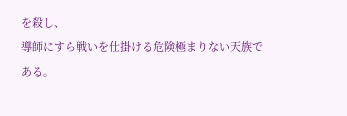を殺し、
導師にすら戦いを仕掛ける危険極まりない天族である。